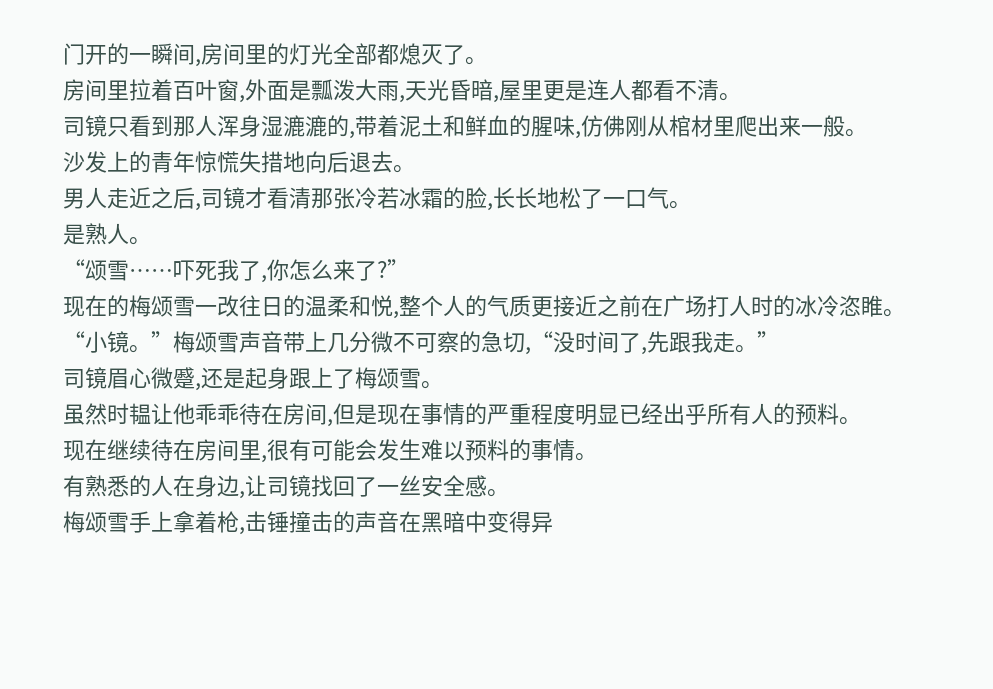门开的一瞬间,房间里的灯光全部都熄灭了。
房间里拉着百叶窗,外面是瓢泼大雨,天光昏暗,屋里更是连人都看不清。
司镜只看到那人浑身湿漉漉的,带着泥土和鲜血的腥味,仿佛刚从棺材里爬出来一般。
沙发上的青年惊慌失措地向后退去。
男人走近之后,司镜才看清那张冷若冰霜的脸,长长地松了一口气。
是熟人。
“颂雪……吓死我了,你怎么来了?”
现在的梅颂雪一改往日的温柔和悦,整个人的气质更接近之前在广场打人时的冰冷恣睢。
“小镜。”梅颂雪声音带上几分微不可察的急切,“没时间了,先跟我走。”
司镜眉心微蹙,还是起身跟上了梅颂雪。
虽然时韫让他乖乖待在房间,但是现在事情的严重程度明显已经出乎所有人的预料。
现在继续待在房间里,很有可能会发生难以预料的事情。
有熟悉的人在身边,让司镜找回了一丝安全感。
梅颂雪手上拿着枪,击锤撞击的声音在黑暗中变得异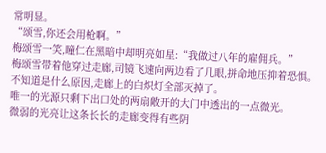常明显。
“颂雪,你还会用枪啊。”
梅颂雪一笑,瞳仁在黑暗中却明亮如星:“我做过八年的雇佣兵。”
梅颂雪带着他穿过走廊,司镜飞速向两边看了几眼,拼命地压抑着恐惧。
不知道是什么原因,走廊上的白炽灯全部灭掉了。
唯一的光源只剩下出口处的两扇敞开的大门中透出的一点微光。
微弱的光亮让这条长长的走廊变得有些阴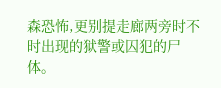森恐怖,更别提走廊两旁时不时出现的狱警或囚犯的尸体。